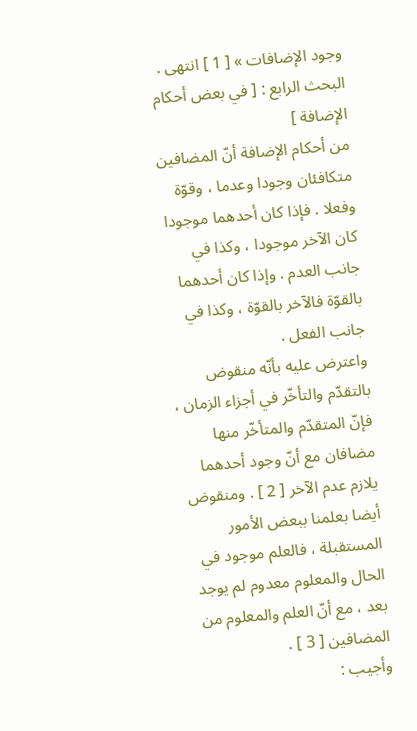وجود الإضافات » [ 1 ] انتهى .
البحث الرابع : [ في بعض أحكام الإضافة ]
من أحكام الإضافة أنّ المضافين متكافئان وجودا وعدما ، وقوّة وفعلا . فإذا كان أحدهما موجودا كان الآخر موجودا ، وكذا في جانب العدم . وإذا كان أحدهما بالقوّة فالآخر بالقوّة ، وكذا في جانب الفعل .
واعترض عليه بأنّه منقوض بالتقدّم والتأخّر في أجزاء الزمان ، فإنّ المتقدّم والمتأخّر منها مضافان مع أنّ وجود أحدهما يلازم عدم الآخر [ 2 ] . ومنقوض أيضا بعلمنا ببعض الأمور المستقبلة ، فالعلم موجود في الحال والمعلوم معدوم لم يوجد بعد ، مع أنّ العلم والمعلوم من المضافين [ 3 ] .
وأجيب :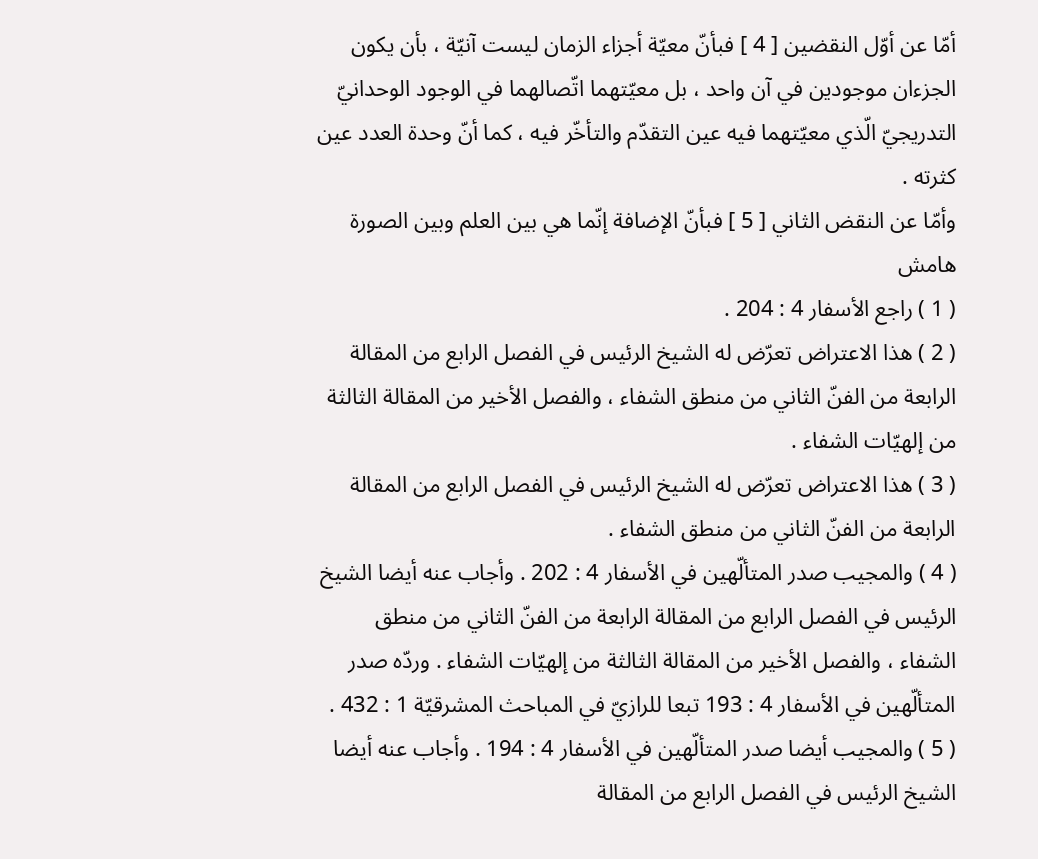أمّا عن أوّل النقضين [ 4 ] فبأنّ معيّة أجزاء الزمان ليست آنيّة ، بأن يكون الجزءان موجودين في آن واحد ، بل معيّتهما اتّصالهما في الوجود الوحدانيّ التدريجيّ الّذي معيّتهما فيه عين التقدّم والتأخّر فيه ، كما أنّ وحدة العدد عين كثرته .
وأمّا عن النقض الثاني [ 5 ] فبأنّ الإضافة إنّما هي بين العلم وبين الصورة
هامش
( 1 ) راجع الأسفار 4 : 204 .
( 2 ) هذا الاعتراض تعرّض له الشيخ الرئيس في الفصل الرابع من المقالة الرابعة من الفنّ الثاني من منطق الشفاء ، والفصل الأخير من المقالة الثالثة من إلهيّات الشفاء .
( 3 ) هذا الاعتراض تعرّض له الشيخ الرئيس في الفصل الرابع من المقالة الرابعة من الفنّ الثاني من منطق الشفاء .
( 4 ) والمجيب صدر المتألّهين في الأسفار 4 : 202 . وأجاب عنه أيضا الشيخ الرئيس في الفصل الرابع من المقالة الرابعة من الفنّ الثاني من منطق الشفاء ، والفصل الأخير من المقالة الثالثة من إلهيّات الشفاء . وردّه صدر المتألّهين في الأسفار 4 : 193 تبعا للرازيّ في المباحث المشرقيّة 1 : 432 .
( 5 ) والمجيب أيضا صدر المتألّهين في الأسفار 4 : 194 . وأجاب عنه أيضا الشيخ الرئيس في الفصل الرابع من المقالة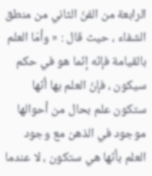الرابعة من الفنّ الثاني من منطق الشفاء ، حيث قال : « وأمّا العلم بالقيامة فإنّه إنّما هو في حكم سيكون ، فإنّ العلم بها أنّها ستكون علم بحال من أحوالها موجود في الذهن مع وجود العلم بأنّها هي ستكون ، لا عندما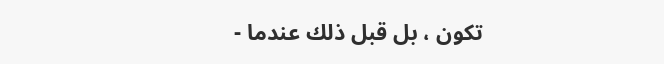تكون ، بل قبل ذلك عندما -